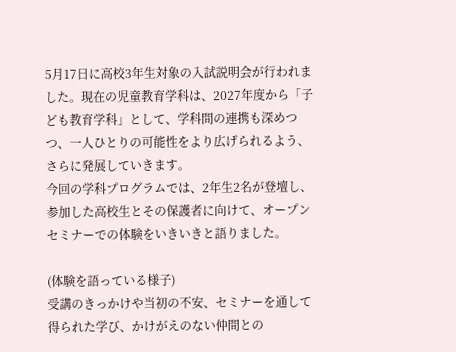5月17日に高校3年生対象の入試説明会が行われました。現在の児童教育学科は、2027年度から「子ども教育学科」として、学科間の連携も深めつつ、一人ひとりの可能性をより広げられるよう、さらに発展していきます。
今回の学科プログラムでは、2年生2名が登壇し、参加した高校生とその保護者に向けて、オープンセミナーでの体験をいきいきと語りました。

(体験を語っている様子)
受講のきっかけや当初の不安、セミナーを通して得られた学び、かけがえのない仲間との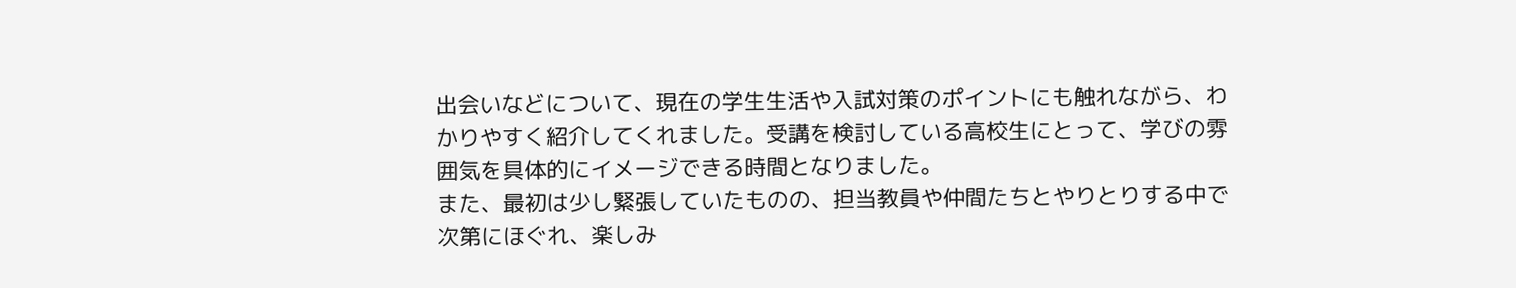出会いなどについて、現在の学生生活や入試対策のポイントにも触れながら、わかりやすく紹介してくれました。受講を検討している高校生にとって、学びの雰囲気を具体的にイメージできる時間となりました。
また、最初は少し緊張していたものの、担当教員や仲間たちとやりとりする中で次第にほぐれ、楽しみ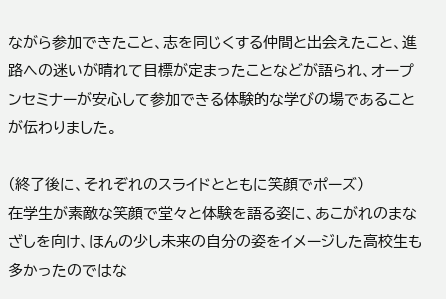ながら参加できたこと、志を同じくする仲間と出会えたこと、進路への迷いが晴れて目標が定まったことなどが語られ、オープンセミナーが安心して参加できる体験的な学びの場であることが伝わりました。

(終了後に、それぞれのスライドとともに笑顔でポーズ)
在学生が素敵な笑顔で堂々と体験を語る姿に、あこがれのまなざしを向け、ほんの少し未来の自分の姿をイメージした高校生も多かったのではな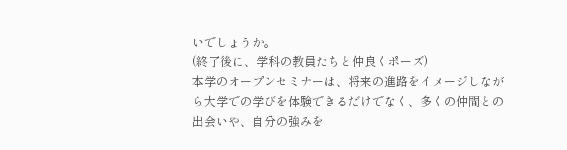いでしょうか。
(終了後に、学科の教員たちと仲良くポーズ)
本学のオープンセミナーは、将来の進路をイメージしながら大学での学びを体験できるだけでなく、多くの仲間との出会いや、自分の強みを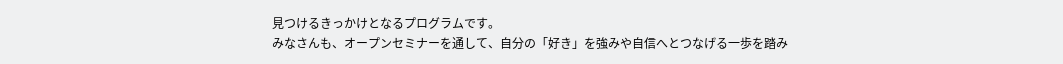見つけるきっかけとなるプログラムです。
みなさんも、オープンセミナーを通して、自分の「好き」を強みや自信へとつなげる一歩を踏み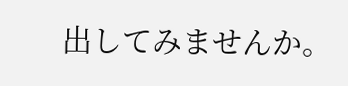出してみませんか。